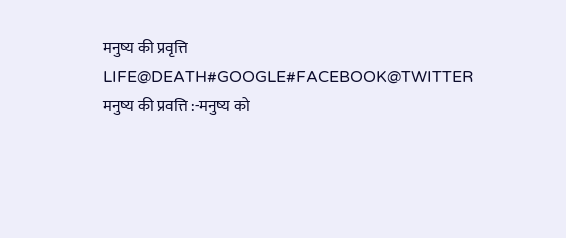मनुष्य की प्रवृत्ति LIFE@DEATH#GOOGLE#FACEBOOK@TWITTER
मनुष्य की प्रवत्ति :-मनुष्य को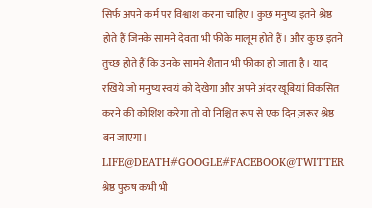सिर्फ अपने कर्म पर विश्वाश करना चाहिए। कुछ मनुष्य इतने श्रेष्ठ होते हैं जिनके सामने देवता भी फीके मालूम होते हैं। और कुछ इतने तुच्छ होते हैं कि उनके सामने शैतान भी फीका हो जाता है। याद रखिये जो मनुष्य स्वयं को देखेगा और अपने अंदर खूबियां विकसित करने की कोशिश करेगा तो वो निश्चित रूप से एक दिन ज़रूर श्रेष्ठ बन जाएगा। LIFE@DEATH#GOOGLE#FACEBOOK@TWITTER श्रेष्ठ पुरुष कभी भी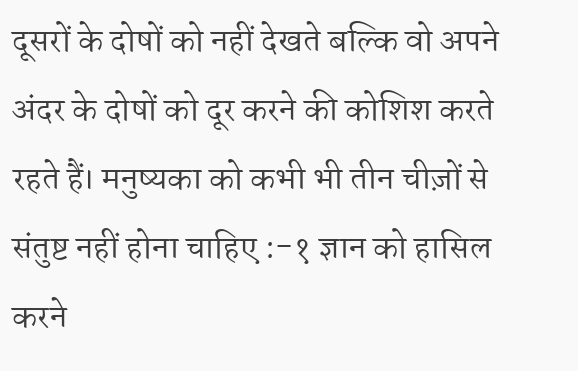दूसरों के दोषों को नहीं देखते बल्कि वो अपने अंदर के दोषों को दूर करने की कोशिश करते रहते हैं। मनुष्यका को कभी भी तीन चीज़ों से संतुष्ट नहीं होना चाहिए :-१ ज्ञान को हासिल करने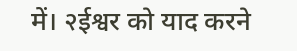में। २ईश्वर को याद करने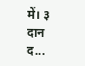में। ३ दान द...